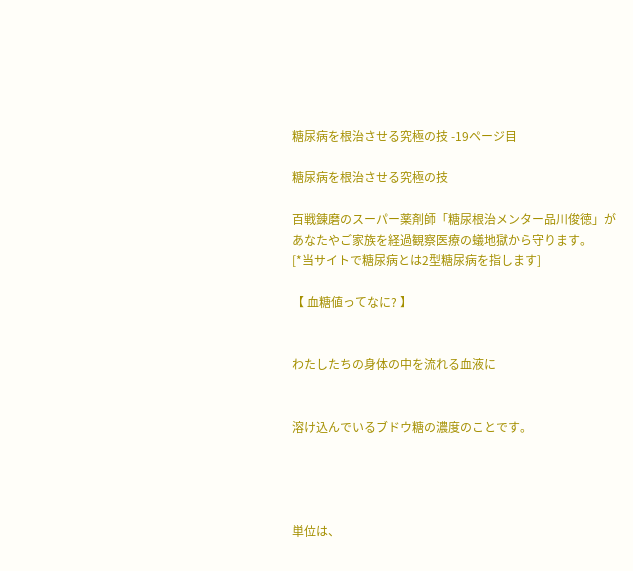糖尿病を根治させる究極の技 -19ページ目

糖尿病を根治させる究極の技

百戦錬磨のスーパー薬剤師「糖尿根治メンター品川俊徳」が
あなたやご家族を経過観察医療の蟻地獄から守ります。
[*当サイトで糖尿病とは2型糖尿病を指します]

【 血糖値ってなに? 】


わたしたちの身体の中を流れる血液に


溶け込んでいるブドウ糖の濃度のことです。




単位は、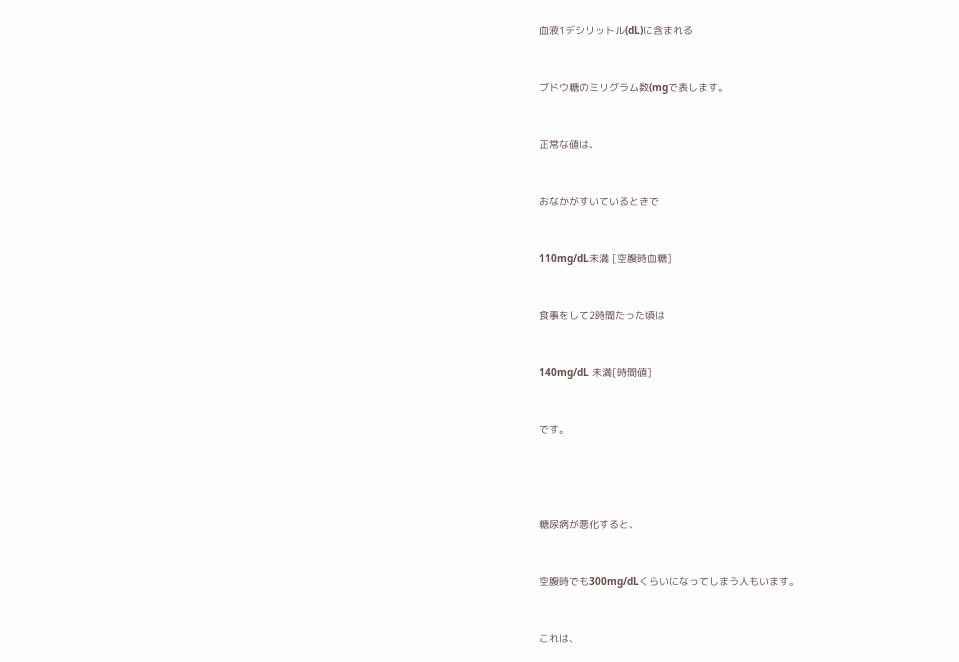血液1デシリットル(dL)に含まれる


ブドウ糖のミリグラム数(mgで表します。


正常な値は、


おなかがすいているときで


110mg/dL未満 [空腹時血糖]


食事をして2時間たった頃は


140mg/dL 未満[時間値]


です。




糖尿病が悪化すると、


空腹時でも300mg/dLくらいになってしまう人もいます。


これは、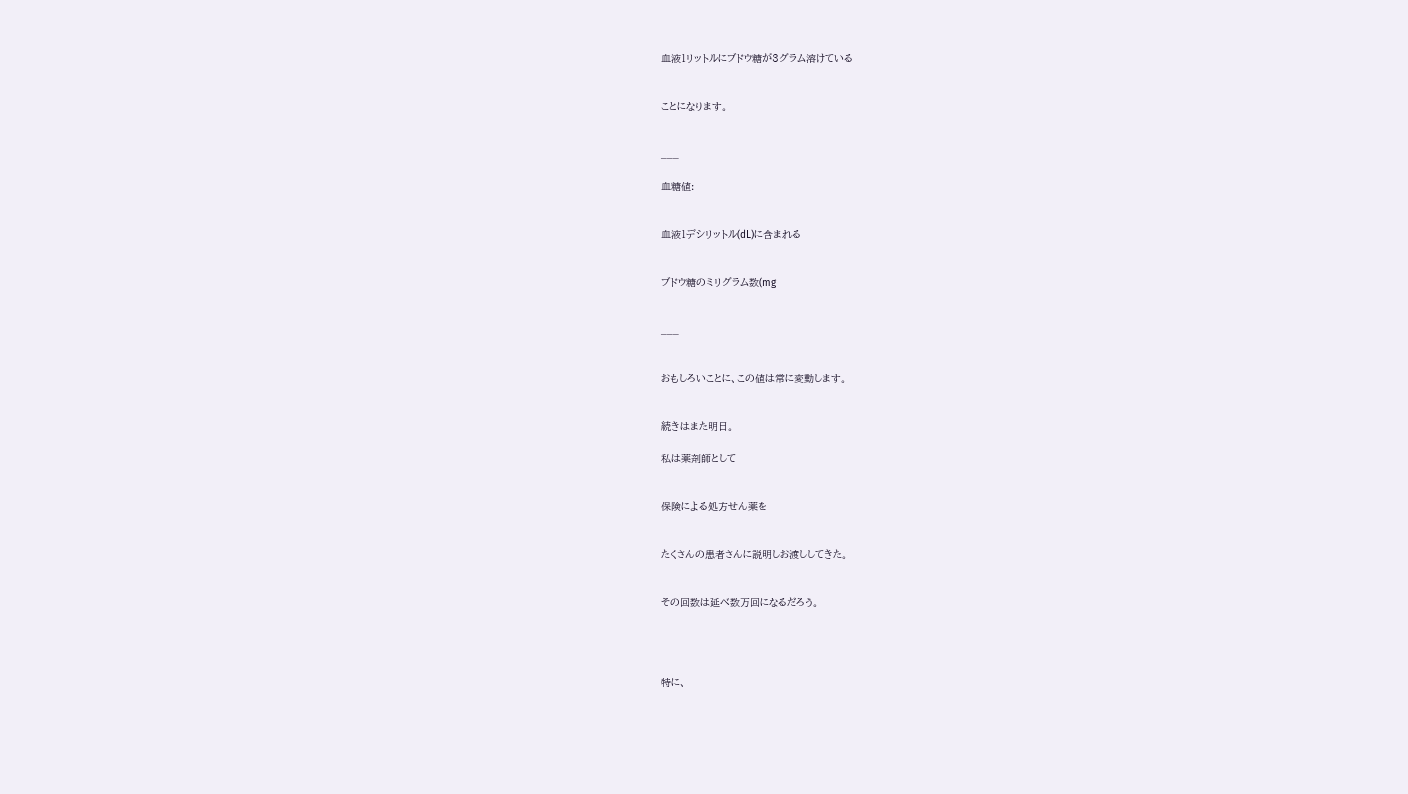血液1リットルにブドウ糖が3グラム溶けている


ことになります。


___

血糖値:


血液1デシリットル(dL)に含まれる


ブドウ糖のミリグラム数(mg


___


おもしろいことに、この値は常に変動します。


続きはまた明日。

私は薬剤師として


保険による処方せん薬を


たくさんの患者さんに説明しお渡ししてきた。


その回数は延べ数万回になるだろう。




特に、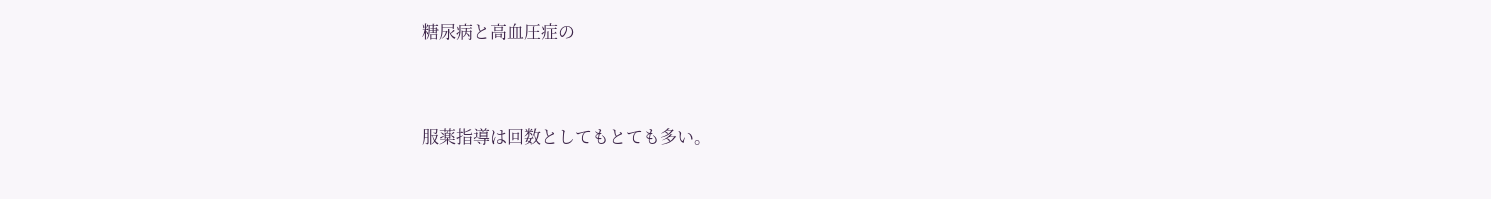糖尿病と高血圧症の


服薬指導は回数としてもとても多い。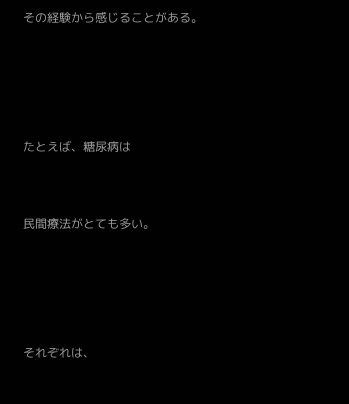その経験から感じることがある。




たとえば、糖尿病は


民間療法がとても多い。




それぞれは、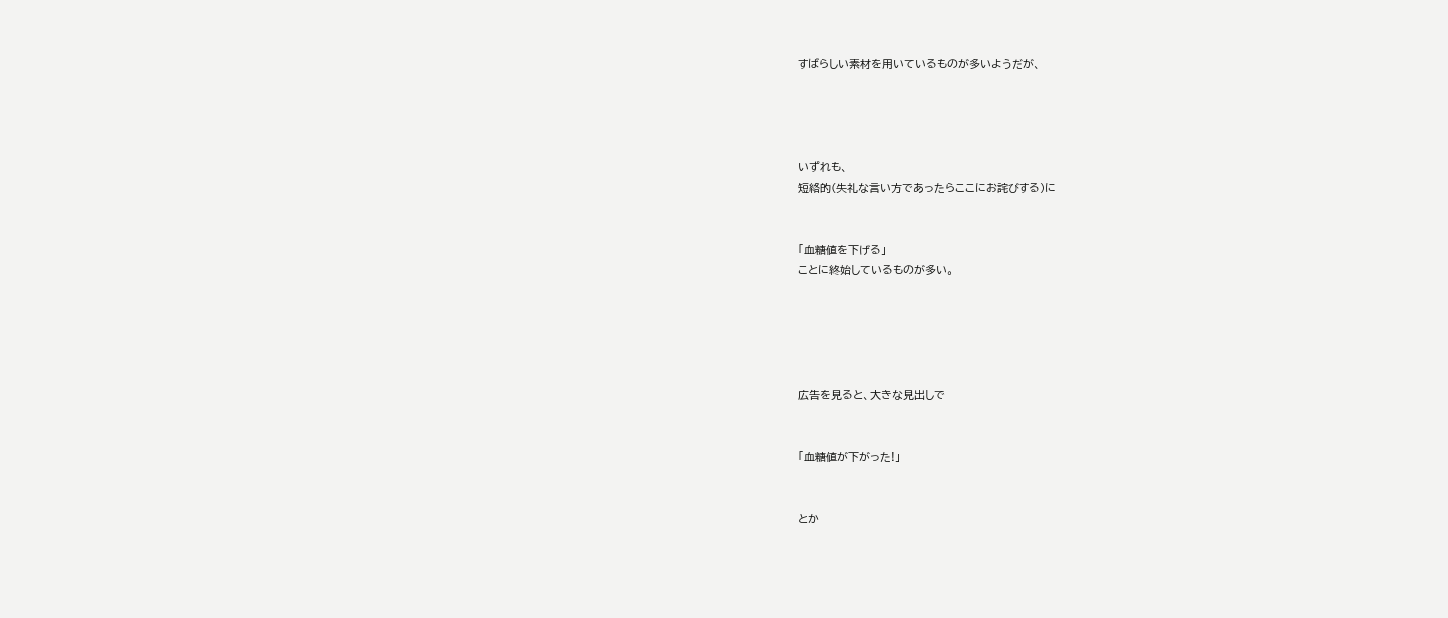すばらしい素材を用いているものが多いようだが、




いずれも、
短絡的(失礼な言い方であったらここにお詫びする)に


「血糖値を下げる」
ことに終始しているものが多い。





広告を見ると、大きな見出しで


「血糖値が下がった!」


とか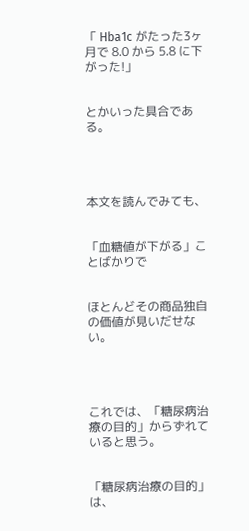「 Hba1c がたった3ヶ月で 8.0 から 5.8 に下がった!」


とかいった具合である。




本文を読んでみても、


「血糖値が下がる」ことばかりで


ほとんどその商品独自の価値が見いだせない。




これでは、「糖尿病治療の目的」からずれていると思う。


「糖尿病治療の目的」は、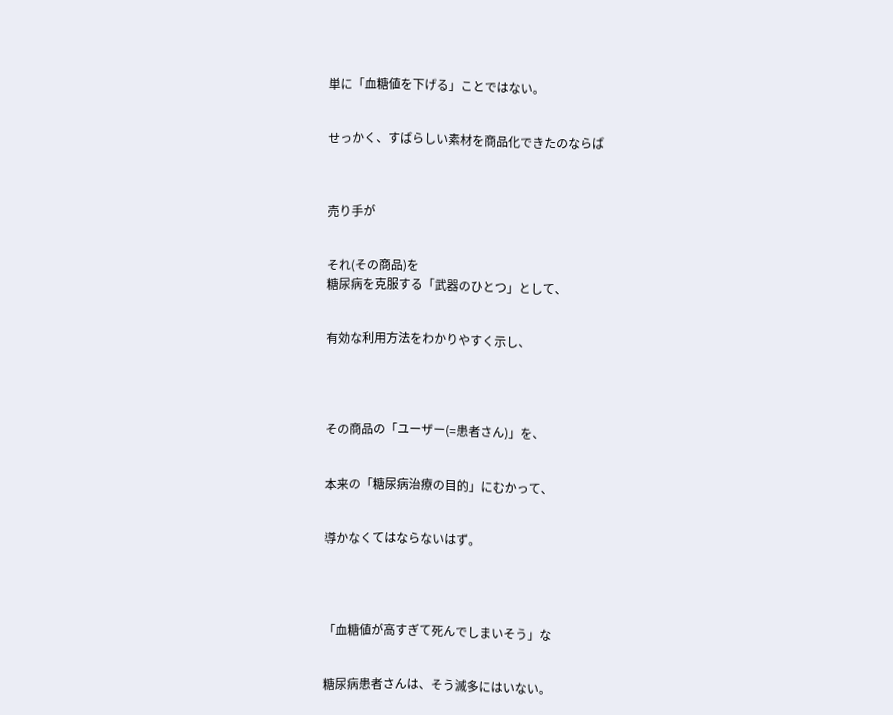単に「血糖値を下げる」ことではない。


せっかく、すばらしい素材を商品化できたのならば



売り手が


それ(その商品)を
糖尿病を克服する「武器のひとつ」として、


有効な利用方法をわかりやすく示し、




その商品の「ユーザー(=患者さん)」を、


本来の「糖尿病治療の目的」にむかって、


導かなくてはならないはず。




「血糖値が高すぎて死んでしまいそう」な


糖尿病患者さんは、そう滅多にはいない。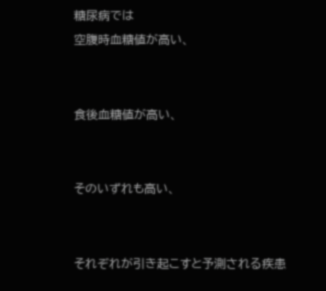糖尿病では
空腹時血糖値が高い、


食後血糖値が高い、


そのいずれも高い、


それぞれが引き起こすと予測される疾患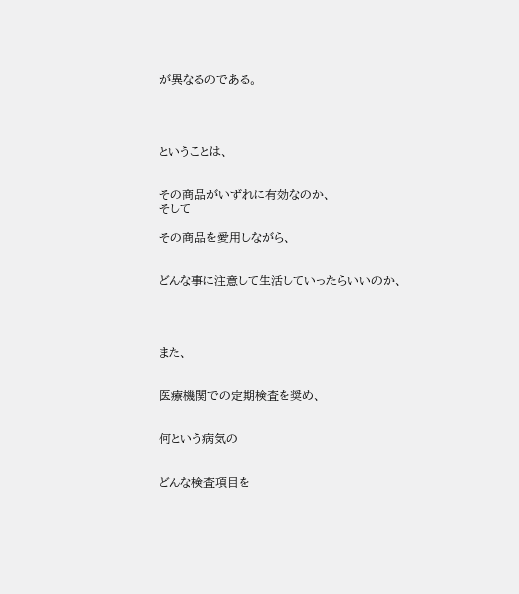が異なるのである。




ということは、


その商品がいずれに有効なのか、
そして

その商品を愛用しながら、


どんな事に注意して生活していったらいいのか、




また、


医療機関での定期検査を奨め、


何という病気の


どんな検査項目を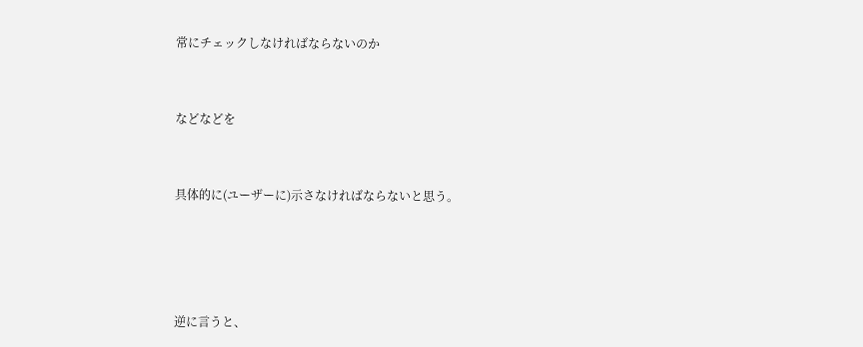常にチェックしなければならないのか


などなどを


具体的に(ユーザーに)示さなければならないと思う。




逆に言うと、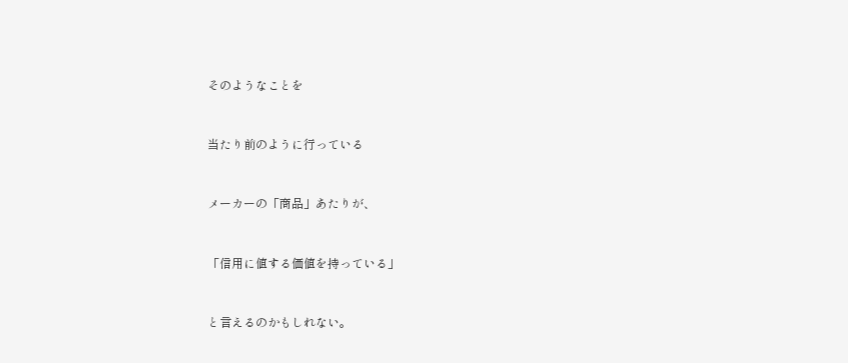そのようなことを


当たり前のように行っている


メーカーの「商品」あたりが、


「信用に値する価値を持っている」


と言えるのかもしれない。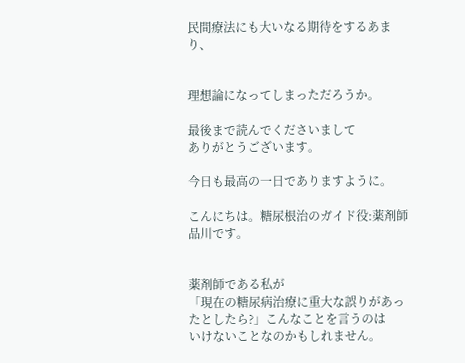民間療法にも大いなる期待をするあまり、


理想論になってしまっただろうか。

最後まで読んでくださいまして
ありがとうございます。

今日も最高の一日でありますように。

こんにちは。糖尿根治のガイド役:薬剤師 品川です。


薬剤師である私が
「現在の糖尿病治療に重大な誤りがあったとしたら?」こんなことを言うのは
いけないことなのかもしれません。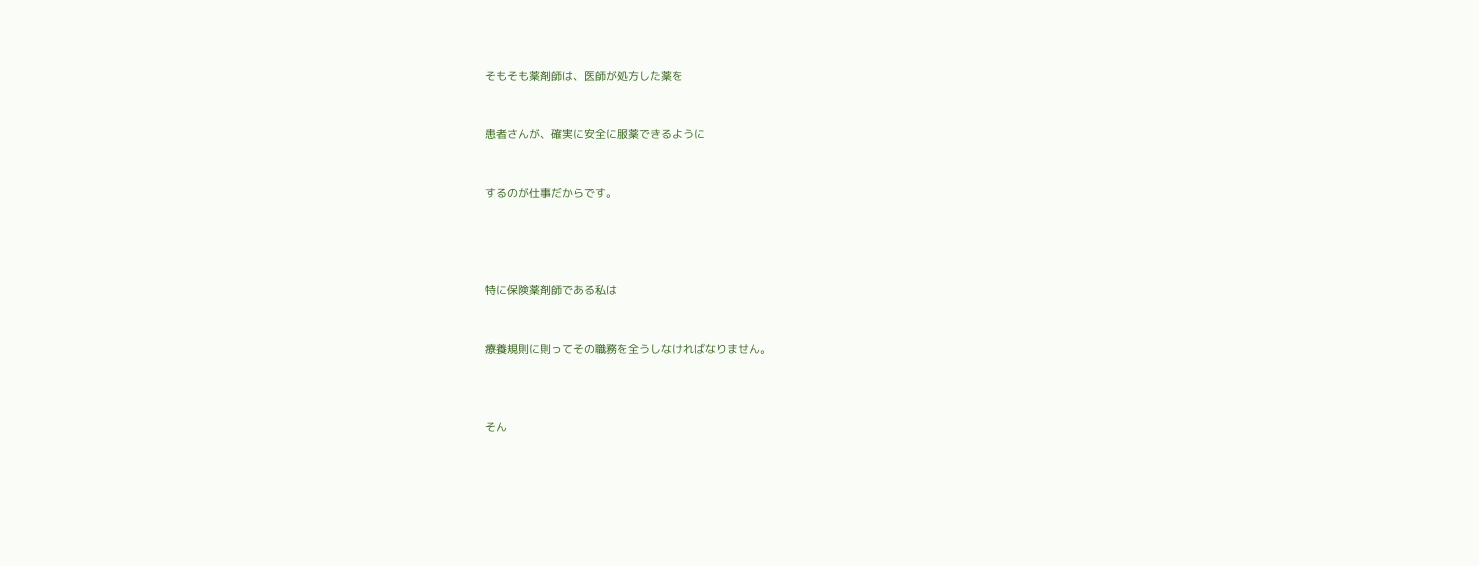そもそも薬剤師は、医師が処方した薬を


患者さんが、確実に安全に服薬できるように


するのが仕事だからです。




特に保険薬剤師である私は


療養規則に則ってその職務を全うしなければなりません。



そん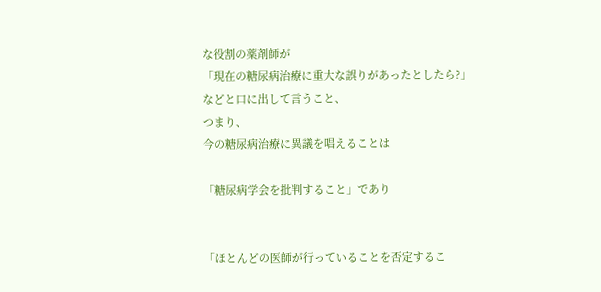な役割の薬剤師が
「現在の糖尿病治療に重大な誤りがあったとしたら?」
などと口に出して言うこと、
つまり、
今の糖尿病治療に異議を唱えることは

「糖尿病学会を批判すること」であり


「ほとんどの医師が行っていることを否定するこ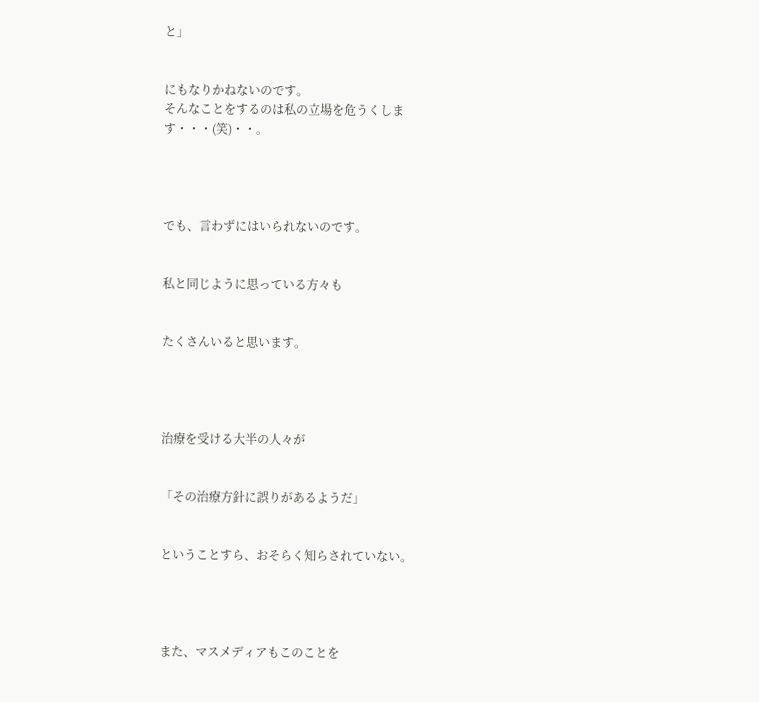と」


にもなりかねないのです。
そんなことをするのは私の立場を危うくします・・・(笑)・・。




でも、言わずにはいられないのです。


私と同じように思っている方々も


たくさんいると思います。




治療を受ける大半の人々が


「その治療方針に誤りがあるようだ」


ということすら、おそらく知らされていない。




また、マスメディアもこのことを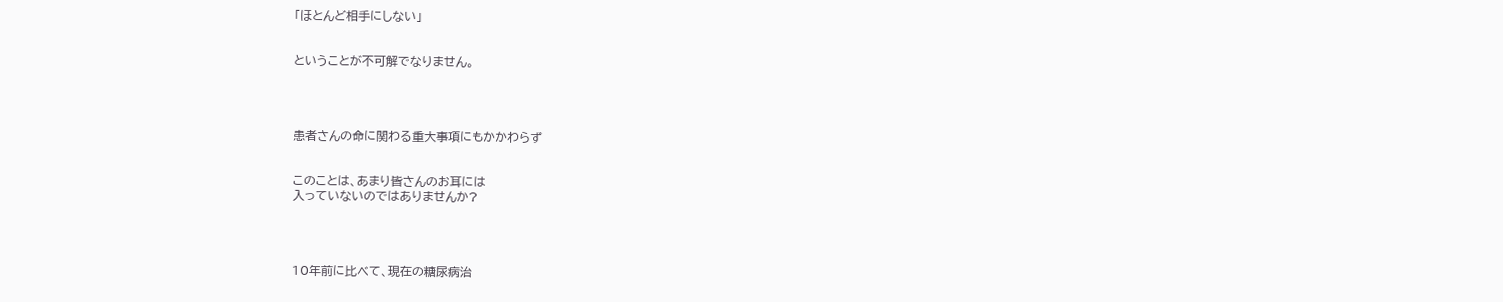「ほとんど相手にしない」


ということが不可解でなりません。




患者さんの命に関わる重大事項にもかかわらず


このことは、あまり皆さんのお耳には
入っていないのではありませんか?




10年前に比べて、現在の糖尿病治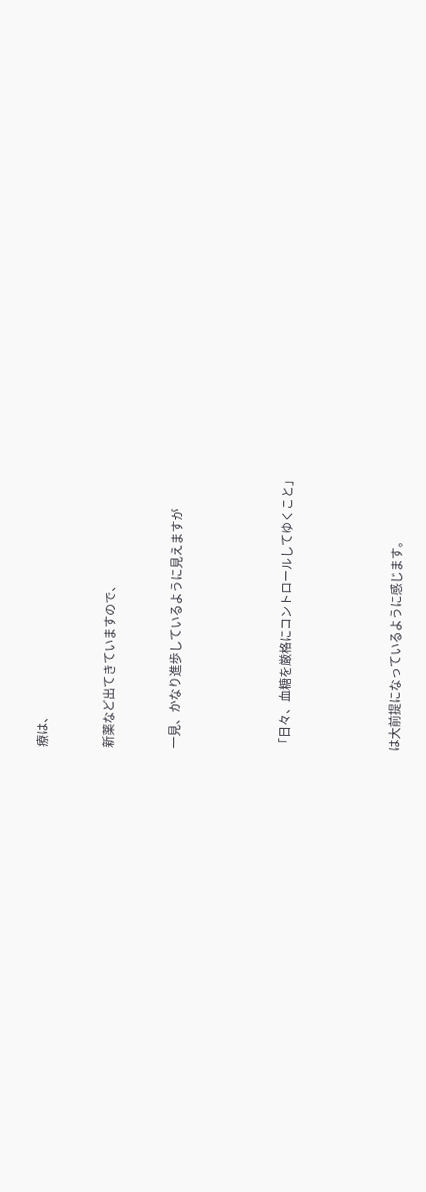療は、


新薬など出てきていますので、


一見、かなり進歩しているように見えますが




「日々、血糖を厳格にコントロールしてゆくこと」




は大前提になっているように感じます。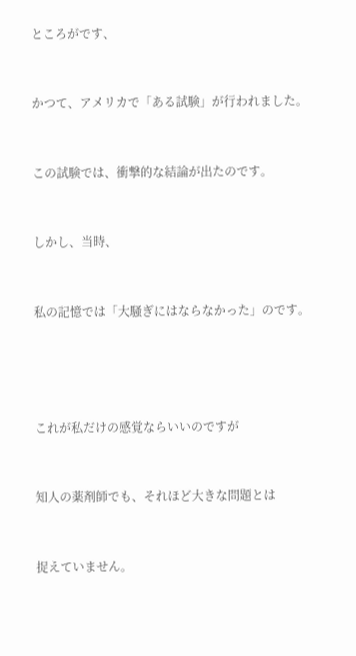ところがです、


かつて、アメリカで「ある試験」が行われました。


この試験では、衝撃的な結論が出たのです。


しかし、当時、


私の記憶では「大騒ぎにはならなかった」のです。




これが私だけの感覚ならいいのですが


知人の薬剤師でも、それほど大きな問題とは


捉えていません。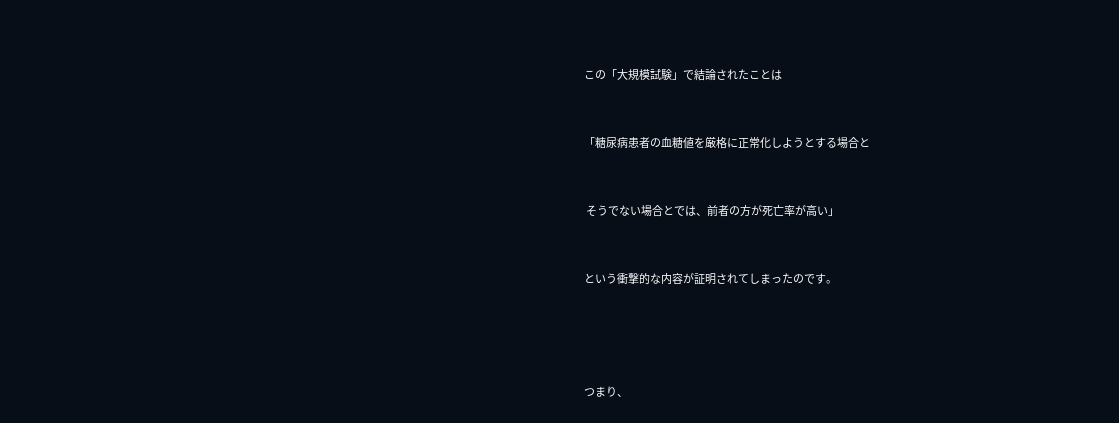この「大規模試験」で結論されたことは


「糖尿病患者の血糖値を厳格に正常化しようとする場合と


 そうでない場合とでは、前者の方が死亡率が高い」


という衝撃的な内容が証明されてしまったのです。




つまり、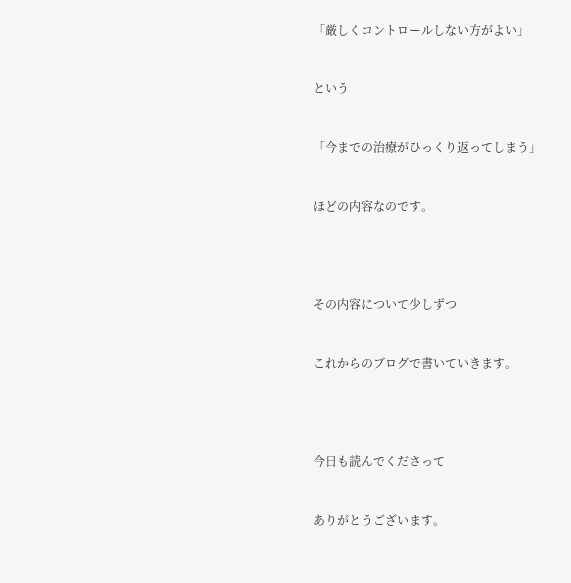「厳しくコントロールしない方がよい」


という


「今までの治療がひっくり返ってしまう」


ほどの内容なのです。




その内容について少しずつ


これからのブログで書いていきます。




今日も読んでくださって


ありがとうございます。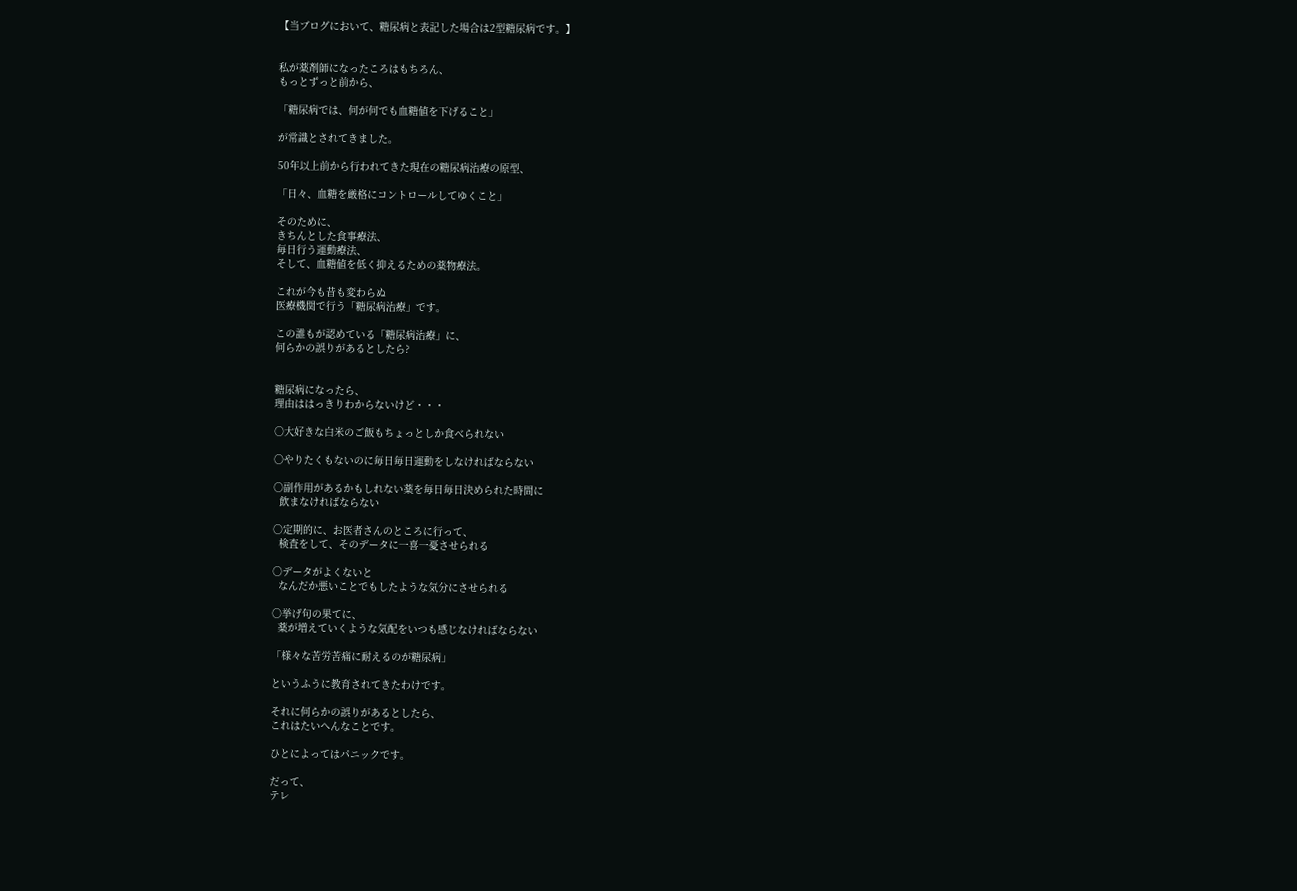【当ブログにおいて、糖尿病と表記した場合は2型糖尿病です。】


私が薬剤師になったころはもちろん、
もっとずっと前から、

「糖尿病では、何が何でも血糖値を下げること」

が常識とされてきました。

50年以上前から行われてきた現在の糖尿病治療の原型、

「日々、血糖を厳格にコントロールしてゆくこと」

そのために、
きちんとした食事療法、
毎日行う運動療法、
そして、血糖値を低く抑えるための薬物療法。

これが今も昔も変わらぬ
医療機関で行う「糖尿病治療」です。

この誰もが認めている「糖尿病治療」に、
何らかの誤りがあるとしたら?


糖尿病になったら、
理由ははっきりわからないけど・・・

○大好きな白米のご飯もちょっとしか食べられない

○やりたくもないのに毎日毎日運動をしなければならない

○副作用があるかもしれない薬を毎日毎日決められた時間に
  飲まなければならない

○定期的に、お医者さんのところに行って、
  検査をして、そのデータに一喜一憂させられる

○データがよくないと
  なんだか悪いことでもしたような気分にさせられる

○挙げ句の果てに、
  薬が増えていくような気配をいつも感じなければならない

「様々な苦労苦痛に耐えるのが糖尿病」

というふうに教育されてきたわけです。

それに何らかの誤りがあるとしたら、
これはたいへんなことです。

ひとによってはパニックです。

だって、
テレ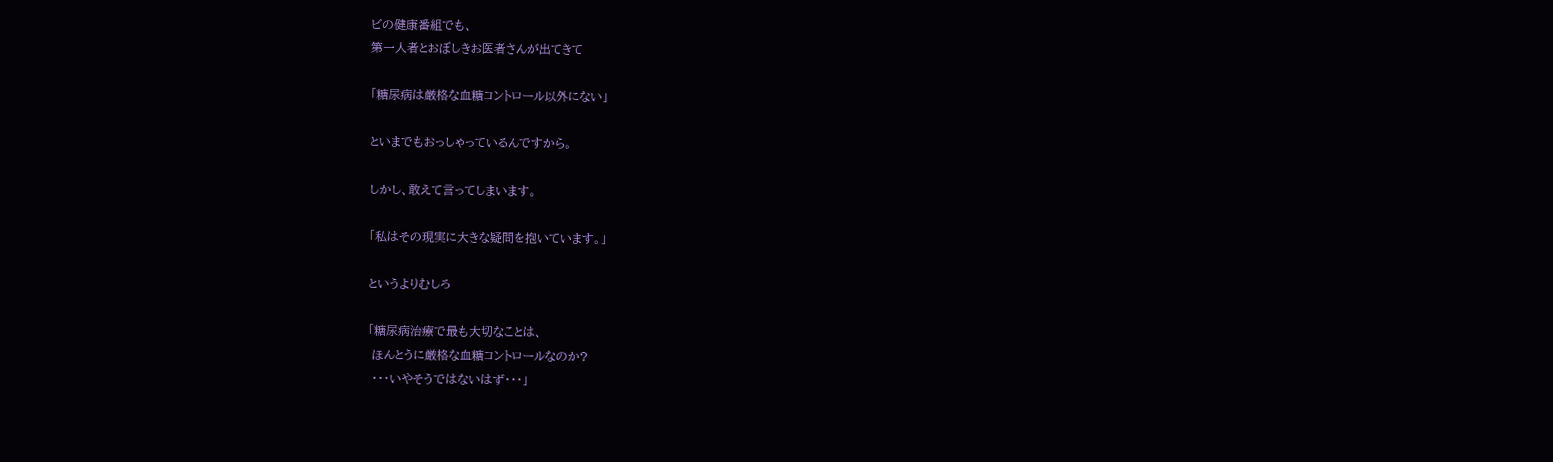ビの健康番組でも、
第一人者とおぼしきお医者さんが出てきて

「糖尿病は厳格な血糖コントロール以外にない」

といまでもおっしゃっているんですから。

しかし、敢えて言ってしまいます。

「私はその現実に大きな疑問を抱いています。」

というよりむしろ

「糖尿病治療で最も大切なことは、
 ほんとうに厳格な血糖コントロールなのか?
 ・・・いやそうではないはず・・・」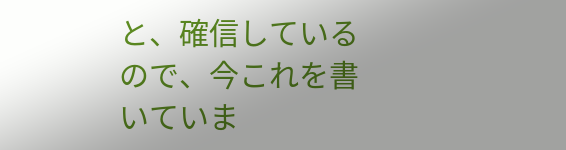と、確信しているので、今これを書いていま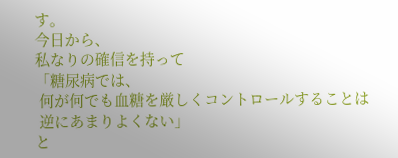す。
今日から、
私なりの確信を持って
「糖尿病では、
 何が何でも血糖を厳しくコントロールすることは
 逆にあまりよくない」
と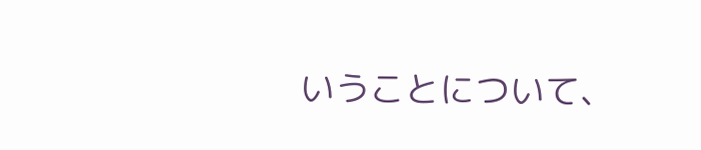いうことについて、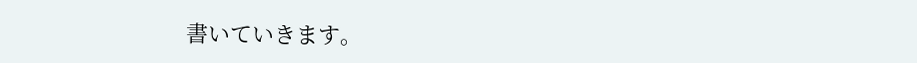書いていきます。